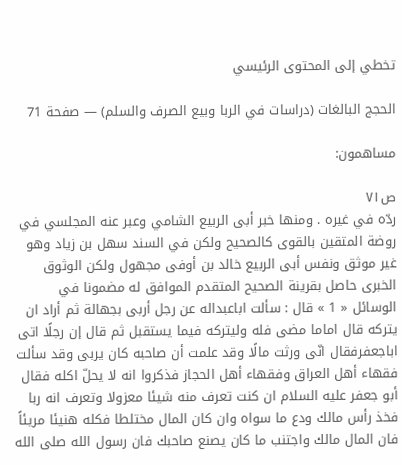تخطي إلى المحتوى الرئيسي

الحجج البالغات (دراسات في الربا وبيع الصرف والسلم) — صفحة 71

مساهمون:

ص٧١
ردّه في غيره . ومنها خبر أبى الربيع الشامي وعبر عنه المجلسي في روضة المتقين بالقوى كالصحيح ولكن في السند سهل بن زياد وهو غير موثق ونفس أبى الربيع خالد بن أوفى مجهول ولكن الوثوق الخبرى حاصل بقرينة الصحيح المتقدم الموافق له مضمونا في الوسائل « 1 » قال : سألت اباعبداله عن رجل أربى بجهالة ثم أراد ان يتركه قال اماما مضى فله وليتركه فيما يستقبل ثم قال إن رجلًا اتى اباجعفرفقال انّى ورثت مالًا وقد علمت أن صاحبه كان يربى وقد سألت فقهاء أهل العراق وفقهاء أهل الحجاز فذكروا انه لا يحلّ اكله فقال أبو جعفر عليه السلام ان كنت تعرف منه شيئا معزولا وتعرف انه ربا فخذ رأس مالك ودع ما سواه وان كان المال مختلطا فكله هنيئا مريئاً فان المال مالك واجتنب ما كان يصنع صاحبك فان رسول الله صلى الله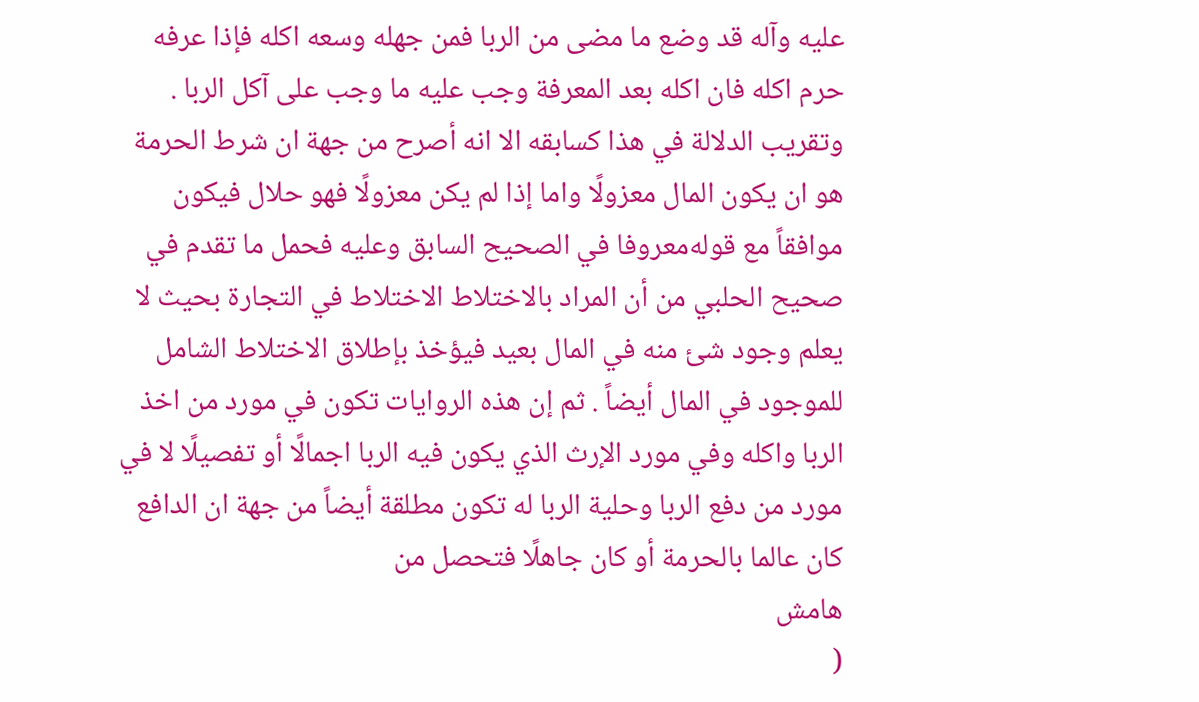عليه وآله قد وضع ما مضى من الربا فمن جهله وسعه اكله فإذا عرفه حرم اكله فان اكله بعد المعرفة وجب عليه ما وجب على آكل الربا . وتقريب الدلالة في هذا كسابقه الا انه أصرح من جهة ان شرط الحرمة هو ان يكون المال معزولًا واما إذا لم يكن معزولًا فهو حلال فيكون موافقاً مع قوله‌معروفا في الصحيح السابق وعليه فحمل ما تقدم في صحيح الحلبي من أن المراد بالاختلاط الاختلاط في التجارة بحيث لا يعلم وجود شئ منه في المال بعيد فيؤخذ بإطلاق الاختلاط الشامل للموجود في المال أيضاً . ثم إن هذه الروايات تكون في مورد من اخذ الربا واكله وفي مورد الإرث الذي يكون فيه الربا اجمالًا أو تفصيلًا لا في مورد من دفع الربا وحلية الربا له تكون مطلقة أيضاً من جهة ان الدافع كان عالما بالحرمة أو كان جاهلًا فتحصل من
هامش
(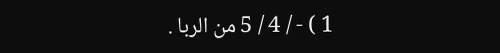1 ) - / 4 / 5 من الربا .